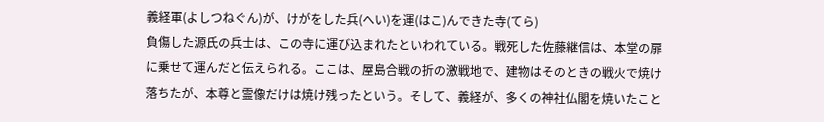義経軍(よしつねぐん)が、けがをした兵(へい)を運(はこ)んできた寺(てら)
負傷した源氏の兵士は、この寺に運び込まれたといわれている。戦死した佐藤継信は、本堂の扉に乗せて運んだと伝えられる。ここは、屋島合戦の折の激戦地で、建物はそのときの戦火で焼け落ちたが、本尊と霊像だけは焼け残ったという。そして、義経が、多くの神社仏閣を焼いたこと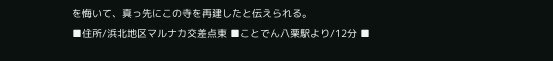を悔いて、真っ先にこの寺を再建したと伝えられる。
■住所/浜北地区マルナカ交差点東 ■ことでん八栗駅より/12分 ■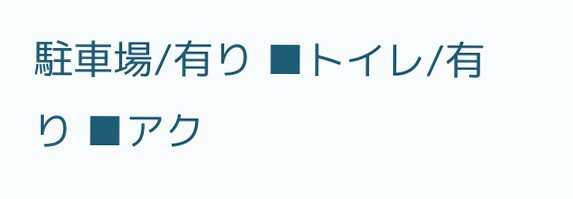駐車場/有り ■トイレ/有り ■アク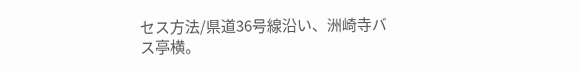セス方法/県道36号線沿い、洲崎寺バス亭横。